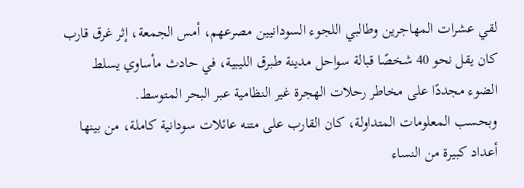لقي عشرات المهاجرين وطالبي اللجوء السودانيين مصرعهم، أمس الجمعة، إثر غرق قارب كان يقل نحو 40 شخصًا قبالة سواحل مدينة طبرق الليبية، في حادث مأساوي يسلط الضوء مجددًا على مخاطر رحلات الهجرة غير النظامية عبر البحر المتوسط.
وبحسب المعلومات المتداولة، كان القارب على متنه عائلات سودانية كاملة، من بينها أعداد كبيرة من النساء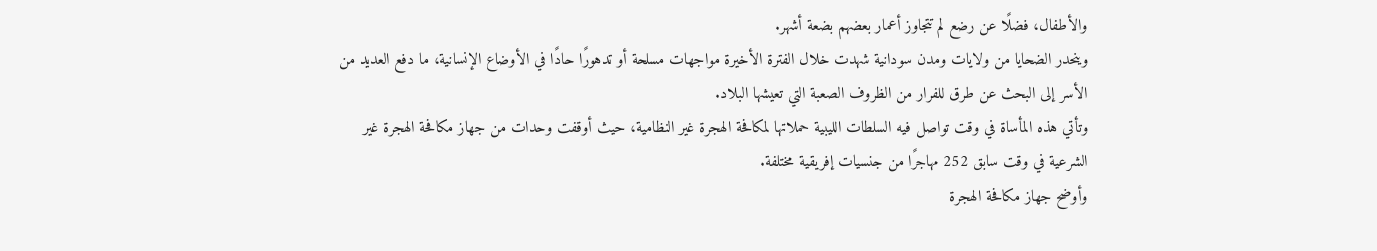والأطفال، فضلًا عن رضع لم تتجاوز أعمار بعضهم بضعة أشهر.
وينحدر الضحايا من ولايات ومدن سودانية شهدت خلال الفترة الأخيرة مواجهات مسلحة أو تدهورًا حادًا في الأوضاع الإنسانية، ما دفع العديد من الأسر إلى البحث عن طرق للفرار من الظروف الصعبة التي تعيشها البلاد.
وتأتي هذه المأساة في وقت تواصل فيه السلطات الليبية حملاتها لمكافحة الهجرة غير النظامية، حيث أوقفت وحدات من جهاز مكافحة الهجرة غير الشرعية في وقت سابق 252 مهاجرًا من جنسيات إفريقية مختلفة.
وأوضح جهاز مكافحة الهجرة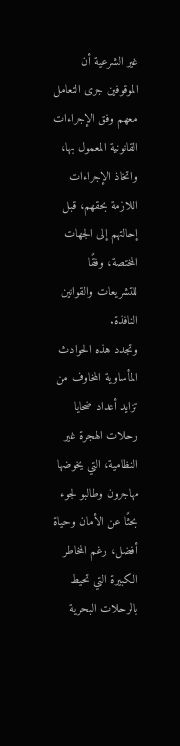غير الشرعية أن الموقوفين جرى التعامل معهم وفق الإجراءات القانونية المعمول بها، واتخاذ الإجراءات اللازمة بحقهم، قبل إحالتهم إلى الجهات المختصة، وفقًا للتشريعات والقوانين النافذة.
وتجدد هذه الحوادث المأساوية المخاوف من تزايد أعداد ضحايا رحلات الهجرة غير النظامية، التي يخوضها مهاجرون وطالبو لجوء بحثًا عن الأمان وحياة أفضل، رغم المخاطر الكبيرة التي تحيط بالرحلات البحرية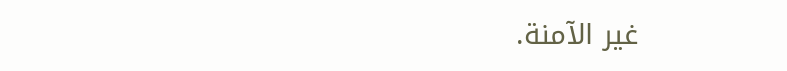غير الآمنة.